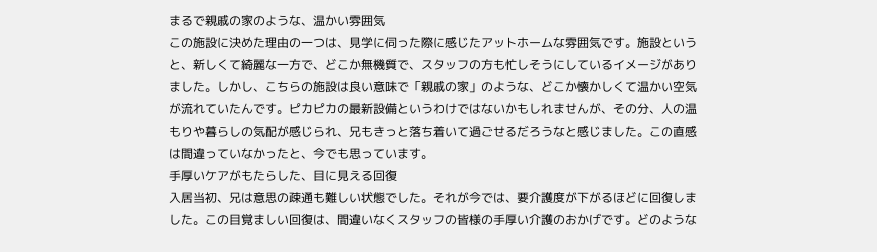まるで親戚の家のような、温かい雰囲気
この施設に決めた理由の一つは、見学に伺った際に感じたアットホームな雰囲気です。施設というと、新しくて綺麗な一方で、どこか無機質で、スタッフの方も忙しそうにしているイメージがありました。しかし、こちらの施設は良い意味で「親戚の家」のような、どこか懐かしくて温かい空気が流れていたんです。ピカピカの最新設備というわけではないかもしれませんが、その分、人の温もりや暮らしの気配が感じられ、兄もきっと落ち着いて過ごせるだろうなと感じました。この直感は間違っていなかったと、今でも思っています。
手厚いケアがもたらした、目に見える回復
入居当初、兄は意思の疎通も難しい状態でした。それが今では、要介護度が下がるほどに回復しました。この目覚ましい回復は、間違いなくスタッフの皆様の手厚い介護のおかげです。どのような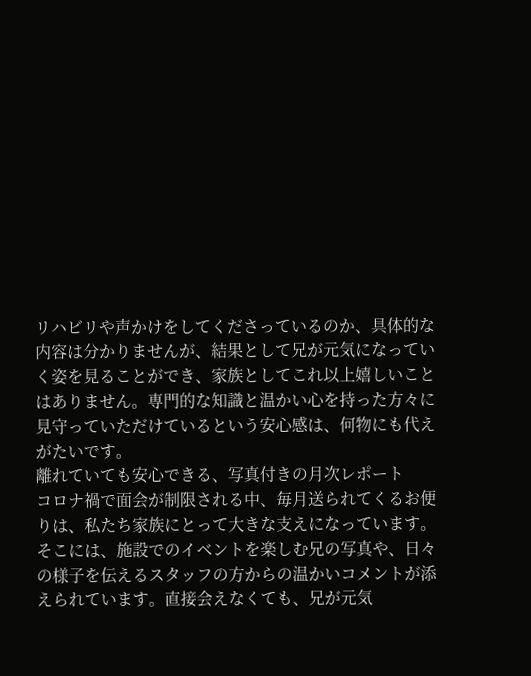リハビリや声かけをしてくださっているのか、具体的な内容は分かりませんが、結果として兄が元気になっていく姿を見ることができ、家族としてこれ以上嬉しいことはありません。専門的な知識と温かい心を持った方々に見守っていただけているという安心感は、何物にも代えがたいです。
離れていても安心できる、写真付きの月次レポート
コロナ禍で面会が制限される中、毎月送られてくるお便りは、私たち家族にとって大きな支えになっています。そこには、施設でのイベントを楽しむ兄の写真や、日々の様子を伝えるスタッフの方からの温かいコメントが添えられています。直接会えなくても、兄が元気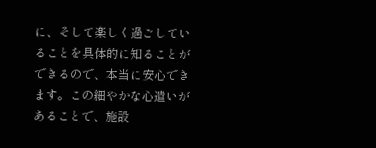に、そして楽しく過ごしていることを具体的に知ることができるので、本当に安心できます。この細やかな心遣いがあることで、施設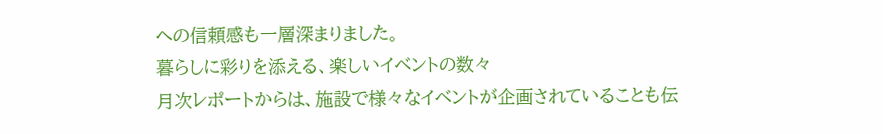への信頼感も一層深まりました。
暮らしに彩りを添える、楽しいイベントの数々
月次レポートからは、施設で様々なイベントが企画されていることも伝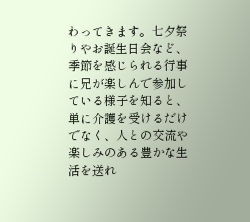わってきます。七夕祭りやお誕生日会など、季節を感じられる行事に兄が楽しんで参加している様子を知ると、単に介護を受けるだけでなく、人との交流や楽しみのある豊かな生活を送れ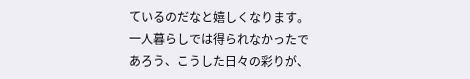ているのだなと嬉しくなります。一人暮らしでは得られなかったであろう、こうした日々の彩りが、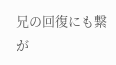兄の回復にも繋が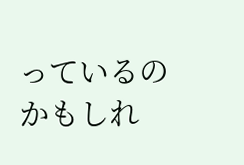っているのかもしれ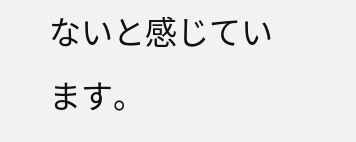ないと感じています。